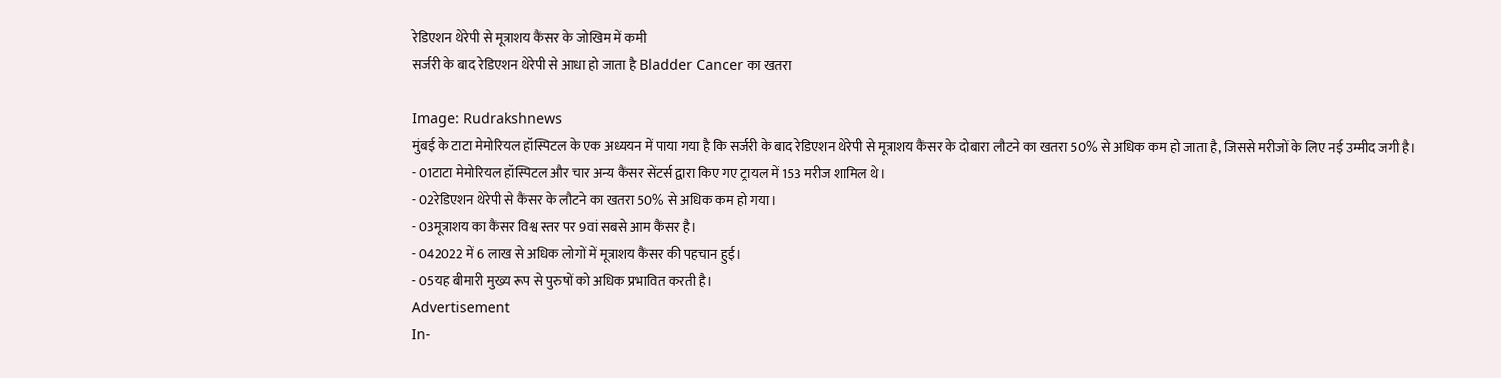रेडिएशन थेरेपी से मूत्राशय कैंसर के जोखिम में कमी
सर्जरी के बाद रेडिएशन थेरेपी से आधा हो जाता है Bladder Cancer का खतरा

Image: Rudrakshnews
मुंबई के टाटा मेमोरियल हॉस्पिटल के एक अध्ययन में पाया गया है कि सर्जरी के बाद रेडिएशन थेरेपी से मूत्राशय कैंसर के दोबारा लौटने का खतरा 50% से अधिक कम हो जाता है, जिससे मरीजों के लिए नई उम्मीद जगी है।
- 01टाटा मेमोरियल हॉस्पिटल और चार अन्य कैंसर सेंटर्स द्वारा किए गए ट्रायल में 153 मरीज शामिल थे।
- 02रेडिएशन थेरेपी से कैंसर के लौटने का खतरा 50% से अधिक कम हो गया।
- 03मूत्राशय का कैंसर विश्व स्तर पर 9वां सबसे आम कैंसर है।
- 042022 में 6 लाख से अधिक लोगों में मूत्राशय कैंसर की पहचान हुई।
- 05यह बीमारी मुख्य रूप से पुरुषों को अधिक प्रभावित करती है।
Advertisement
In-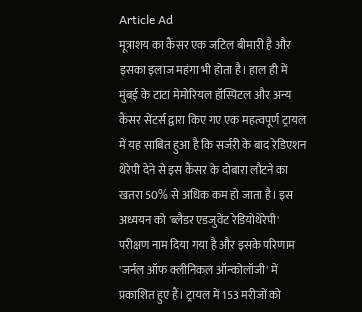Article Ad
मूत्राशय का कैंसर एक जटिल बीमारी है और इसका इलाज महंगा भी होता है। हाल ही में मुंबई के टाटा मेमोरियल हॉस्पिटल और अन्य कैंसर सेंटर्स द्वारा किए गए एक महत्वपूर्ण ट्रायल में यह साबित हुआ है कि सर्जरी के बाद रेडिएशन थेरेपी देने से इस कैंसर के दोबारा लौटने का खतरा 50% से अधिक कम हो जाता है। इस अध्ययन को 'ब्लैडर एडजुवेंट रेडियोथेरेपी' परीक्षण नाम दिया गया है और इसके परिणाम 'जर्नल ऑफ क्लीनिकल ऑन्कोलॉजी' में प्रकाशित हुए हैं। ट्रायल में 153 मरीजों को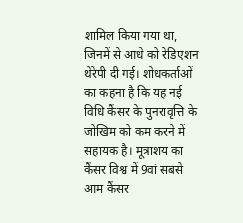शामिल किया गया था, जिनमें से आधे को रेडिएशन थेरेपी दी गई। शोधकर्ताओं का कहना है कि यह नई विधि कैंसर के पुनरावृत्ति के जोखिम को कम करने में सहायक है। मूत्राशय का कैंसर विश्व में 9वां सबसे आम कैंसर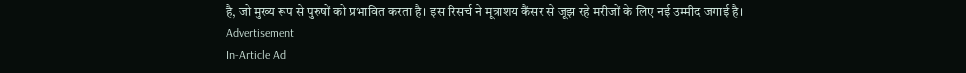है, जो मुख्य रूप से पुरुषों को प्रभावित करता है। इस रिसर्च ने मूत्राशय कैंसर से जूझ रहे मरीजों के लिए नई उम्मीद जगाई है।
Advertisement
In-Article Ad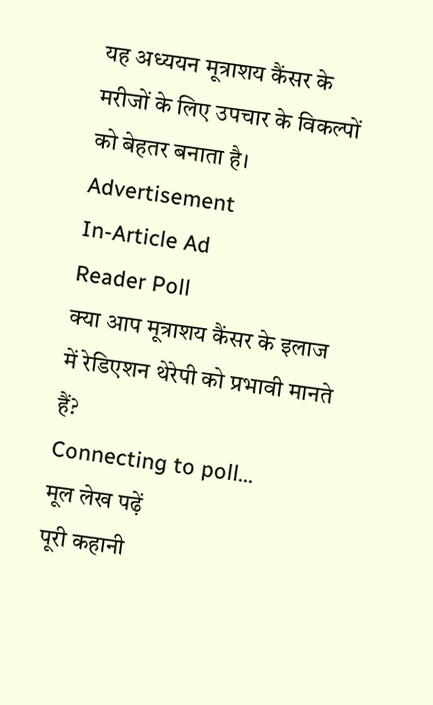यह अध्ययन मूत्राशय कैंसर के मरीजों के लिए उपचार के विकल्पों को बेहतर बनाता है।
Advertisement
In-Article Ad
Reader Poll
क्या आप मूत्राशय कैंसर के इलाज में रेडिएशन थेरेपी को प्रभावी मानते हैं?
Connecting to poll...
मूल लेख पढ़ें
पूरी कहानी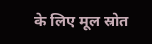के लिए मूल स्रोत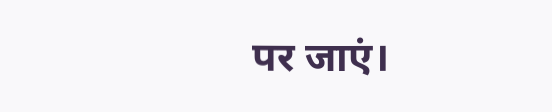पर जाएं।